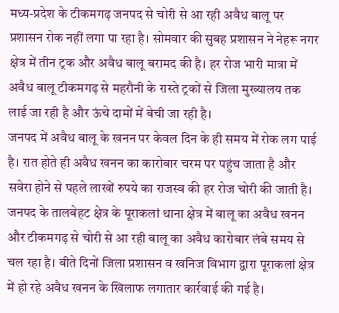मध्य-प्रदेश के टीकमगढ़ जनपद से चोरी से आ रही अवैध बालू पर प्रशासन रोक नहीं लगा पा रहा है। सोमवार की सुबह प्रशासन ने नेहरू नगर क्षेत्र में तीन ट्रक और अवैध बालू बरामद की है। हर रोज भारी मात्रा में अवैध बालू टीकमगढ़ से महरौनी के रास्ते ट्रकों से जिला मुख्यालय तक लाई जा रही है और ऊंचे दामों में बेची जा रही है।
जनपद में अवैध बालू के खनन पर केवल दिन के ही समय में रोक लग पाई है। रात होते ही अवैध खनन का कारोबार चरम पर पहुंच जाता है और सवेरा होने से पहले लाखों रुपये का राजस्व की हर रोज चोरी की जाती है। जनपद के तालबेहट क्षेत्र के पूराकलां थाना क्षेत्र में बालू का अवैध खनन और टीकमगढ़ से चोरी से आ रही बालू का अवैध कारोबार लंबे समय से चल रहा है। बीते दिनों जिला प्रशासन व खनिज विभाग द्वारा पूराकलां क्षेत्र में हो रहे अवैध खनन के खिलाफ लगातार कार्रवाई की गई है।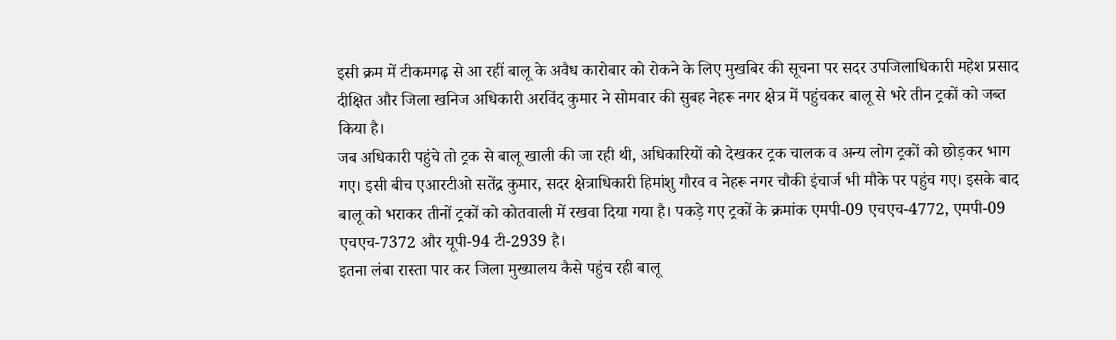इसी क्रम में टीकमगढ़ से आ रहीं बालू के अवैध कारोबार को रोकने के लिए मुखबिर की सूचना पर सदर उपजिलाधिकारी महेश प्रसाद दीक्षित और जिला खनिज अधिकारी अरविंद कुमार ने सोमवार की सुबह नेहरू नगर क्षेत्र में पहुंचकर बालू से भरे तीन ट्रकों को जब्त किया है।
जब अधिकारी पहुंचे तो ट्रक से बालू खाली की जा रही थी, अधिकारियों को देखकर ट्रक चालक व अन्य लोग ट्रकों को छोड़कर भाग गए। इसी बीच एआरटीओ सतेंद्र कुमार, सदर क्षेत्राधिकारी हिमांशु गौरव व नेहरू नगर चौकी इंचार्ज भी मौके पर पहुंच गए। इसके बाद बालू को भराकर तीनों ट्रकों को कोतवाली में रखवा दिया गया है। पकड़े गए ट्रकों के क्रमांक एमपी-09 एचएच-4772, एमपी-09 एचएच-7372 और यूपी-94 टी-2939 है।
इतना लंबा रास्ता पार कर जिला मुख्यालय कैसे पहुंच रही बालू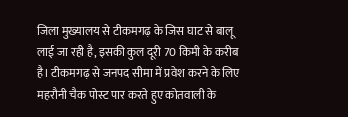जिला मुख्यालय से टीकमगढ़ के जिस घाट से बालू लाई जा रही है, इसकी कुल दूरी 70 किमी के करीब है। टीकमगढ़ से जनपद सीमा में प्रवेश करने के लिए महरौनी चैक पोस्ट पार करते हुए कोतवाली के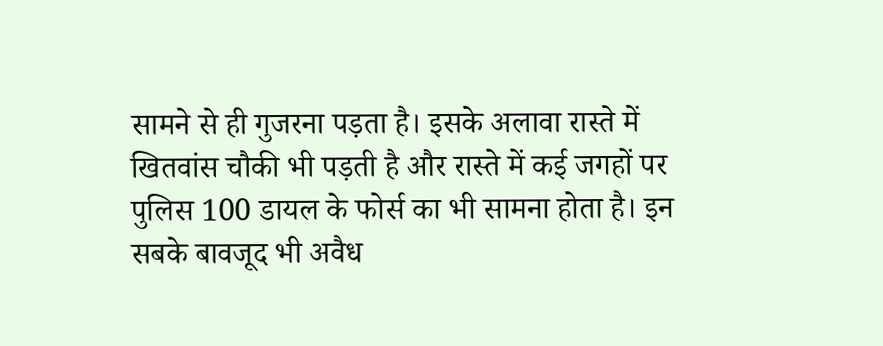सामने से ही गुजरना पड़ता है। इसके अलावा रास्ते में खितवांस चौकी भी पड़ती है और रास्ते में कई जगहों पर पुलिस 100 डायल के फोर्स का भी सामना होता है। इन सबके बावजूद भी अवैध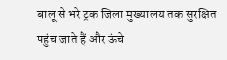बालू से भरे ट्रक जिला मुख्यालय तक सुरक्षित पहुंच जाते हैं और ऊंचे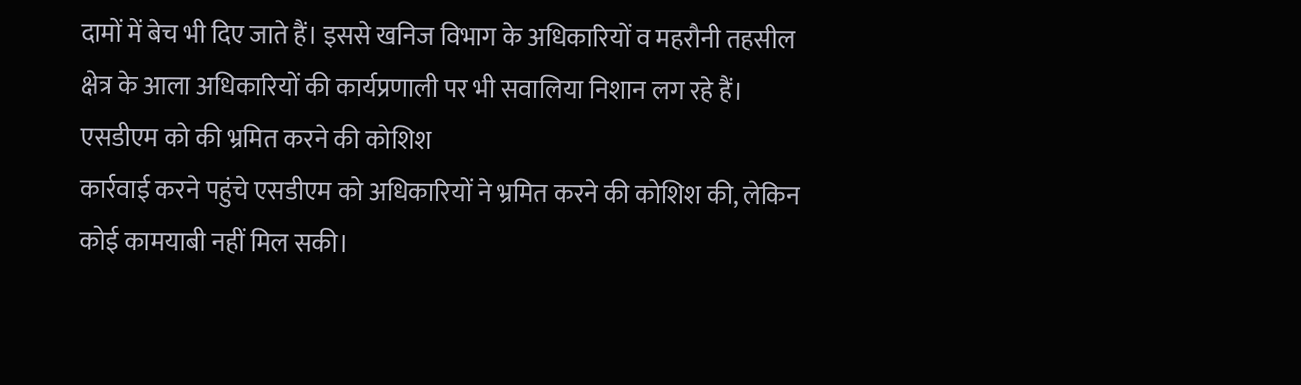दामों में बेच भी दिए जाते हैं। इससे खनिज विभाग के अधिकारियों व महरौनी तहसील क्षेत्र के आला अधिकारियों की कार्यप्रणाली पर भी सवालिया निशान लग रहे हैं।
एसडीएम को की भ्रमित करने की कोशिश
कार्रवाई करने पहुंचे एसडीएम को अधिकारियों ने भ्रमित करने की कोशिश की, लेकिन कोई कामयाबी नहीं मिल सकी।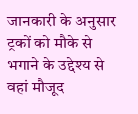जानकारी के अनुसार ट्रकों को मौके से भगाने के उद्देश्य से वहां मौजूद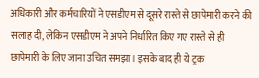अधिकारी और कर्मचारियों ने एसडीएम से दूसरे रास्ते से छापेमारी करने की सलाह दी, लेकिन एसडीएम ने अपने निर्धारित किए गए रास्ते से ही छापेमारी के लिए जाना उचित समझा। इसके बाद ही ये ट्रक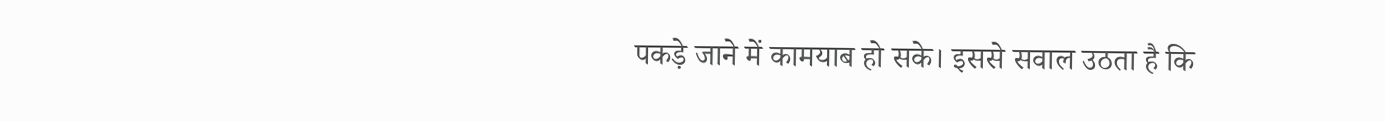पकड़े जाने में कामयाब हो सके। इससे सवाल उठता है कि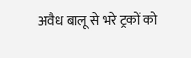अवैध बालू से भरे ट्रकों को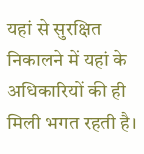यहां से सुरक्षित निकालने में यहां के अधिकारियों की ही मिली भगत रहती है।